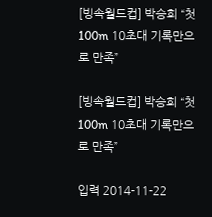[빙속월드컵] 박승희 “첫 100m 10초대 기록만으로 만족”

[빙속월드컵] 박승희 “첫 100m 10초대 기록만으로 만족”

입력 2014-11-22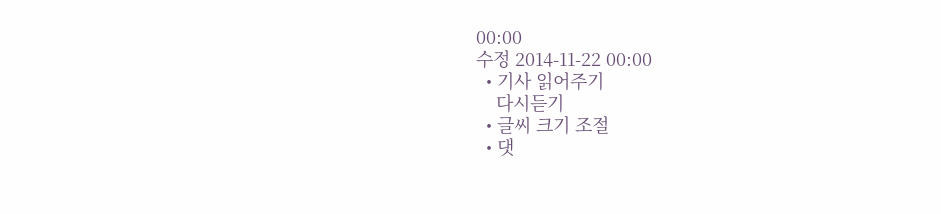00:00
수정 2014-11-22 00:00
  • 기사 읽어주기
    다시듣기
  • 글씨 크기 조절
  • 댓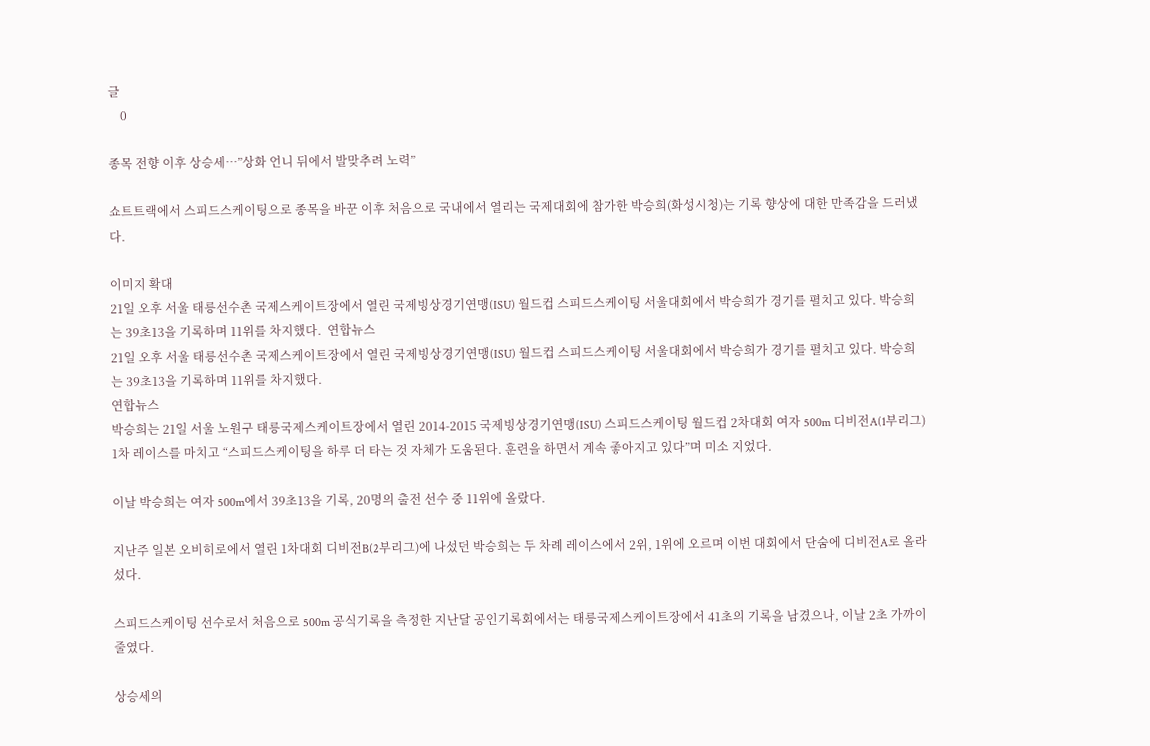글
    0

종목 전향 이후 상승세…”상화 언니 뒤에서 발맞추려 노력”

쇼트트랙에서 스피드스케이팅으로 종목을 바꾼 이후 처음으로 국내에서 열리는 국제대회에 참가한 박승희(화성시청)는 기록 향상에 대한 만족감을 드러냈다.

이미지 확대
21일 오후 서울 태릉선수촌 국제스케이트장에서 열린 국제빙상경기연맹(ISU) 월드컵 스피드스케이팅 서울대회에서 박승희가 경기를 펼치고 있다. 박승희는 39초13을 기록하며 11위를 차지했다.  연합뉴스
21일 오후 서울 태릉선수촌 국제스케이트장에서 열린 국제빙상경기연맹(ISU) 월드컵 스피드스케이팅 서울대회에서 박승희가 경기를 펼치고 있다. 박승희는 39초13을 기록하며 11위를 차지했다.
연합뉴스
박승희는 21일 서울 노원구 태릉국제스케이트장에서 열린 2014-2015 국제빙상경기연맹(ISU) 스피드스케이팅 월드컵 2차대회 여자 500m 디비전A(1부리그) 1차 레이스를 마치고 “스피드스케이팅을 하루 더 타는 것 자체가 도움된다. 훈련을 하면서 계속 좋아지고 있다”며 미소 지었다.

이날 박승희는 여자 500m에서 39초13을 기록, 20명의 출전 선수 중 11위에 올랐다.

지난주 일본 오비히로에서 열린 1차대회 디비전B(2부리그)에 나섰던 박승희는 두 차례 레이스에서 2위, 1위에 오르며 이번 대회에서 단숨에 디비전A로 올라섰다.

스피드스케이팅 선수로서 처음으로 500m 공식기록을 측정한 지난달 공인기록회에서는 태릉국제스케이트장에서 41초의 기록을 남겼으나, 이날 2초 가까이 줄였다.

상승세의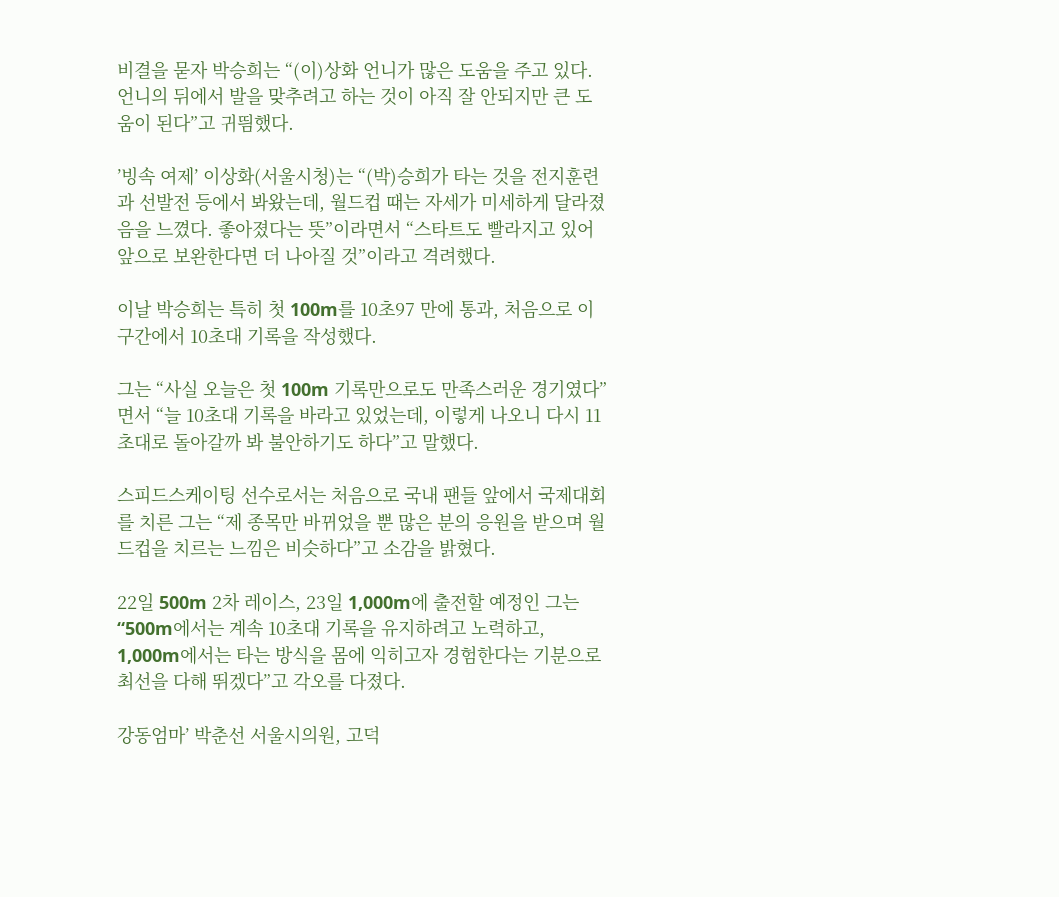비결을 묻자 박승희는 “(이)상화 언니가 많은 도움을 주고 있다. 언니의 뒤에서 발을 맞추려고 하는 것이 아직 잘 안되지만 큰 도움이 된다”고 귀띔했다.

’빙속 여제’ 이상화(서울시청)는 “(박)승희가 타는 것을 전지훈련과 선발전 등에서 봐왔는데, 월드컵 때는 자세가 미세하게 달라졌음을 느꼈다. 좋아졌다는 뜻”이라면서 “스타트도 빨라지고 있어 앞으로 보완한다면 더 나아질 것”이라고 격려했다.

이날 박승희는 특히 첫 100m를 10초97 만에 통과, 처음으로 이 구간에서 10초대 기록을 작성했다.

그는 “사실 오늘은 첫 100m 기록만으로도 만족스러운 경기였다”면서 “늘 10초대 기록을 바라고 있었는데, 이렇게 나오니 다시 11초대로 돌아갈까 봐 불안하기도 하다”고 말했다.

스피드스케이팅 선수로서는 처음으로 국내 팬들 앞에서 국제대회를 치른 그는 “제 종목만 바뀌었을 뿐 많은 분의 응원을 받으며 월드컵을 치르는 느낌은 비슷하다”고 소감을 밝혔다.

22일 500m 2차 레이스, 23일 1,000m에 출전할 예정인 그는 “500m에서는 계속 10초대 기록을 유지하려고 노력하고, 1,000m에서는 타는 방식을 몸에 익히고자 경험한다는 기분으로 최선을 다해 뛰겠다”고 각오를 다졌다.

강동엄마’ 박춘선 서울시의원, 고덕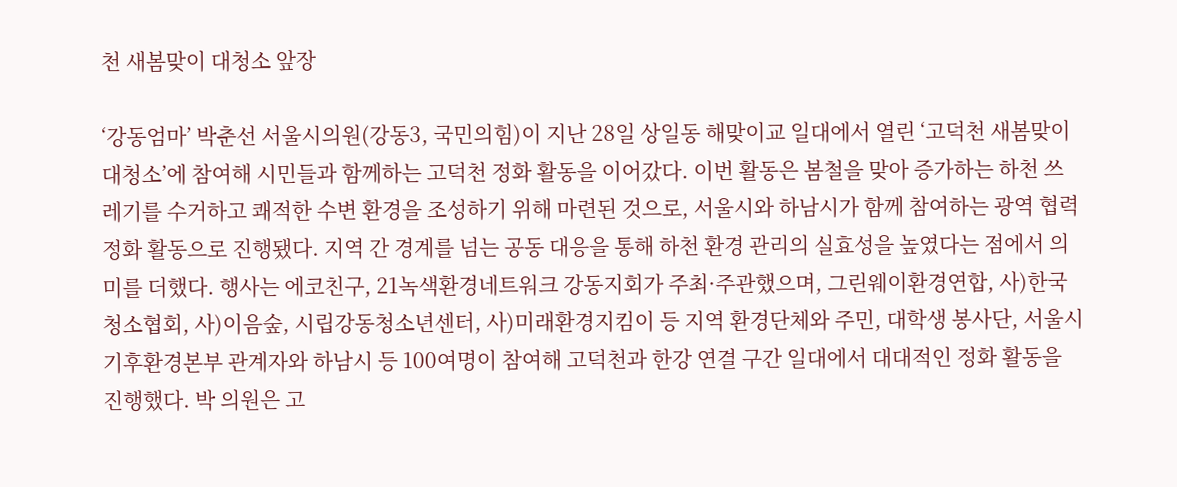천 새봄맞이 대청소 앞장

‘강동엄마’ 박춘선 서울시의원(강동3, 국민의힘)이 지난 28일 상일동 해맞이교 일대에서 열린 ‘고덕천 새봄맞이 대청소’에 참여해 시민들과 함께하는 고덕천 정화 활동을 이어갔다. 이번 활동은 봄철을 맞아 증가하는 하천 쓰레기를 수거하고 쾌적한 수변 환경을 조성하기 위해 마련된 것으로, 서울시와 하남시가 함께 참여하는 광역 협력 정화 활동으로 진행됐다. 지역 간 경계를 넘는 공동 대응을 통해 하천 환경 관리의 실효성을 높였다는 점에서 의미를 더했다. 행사는 에코친구, 21녹색환경네트워크 강동지회가 주최·주관했으며, 그린웨이환경연합, 사)한국청소협회, 사)이음숲, 시립강동청소년센터, 사)미래환경지킴이 등 지역 환경단체와 주민, 대학생 봉사단, 서울시 기후환경본부 관계자와 하남시 등 100여명이 참여해 고덕천과 한강 연결 구간 일대에서 대대적인 정화 활동을 진행했다. 박 의원은 고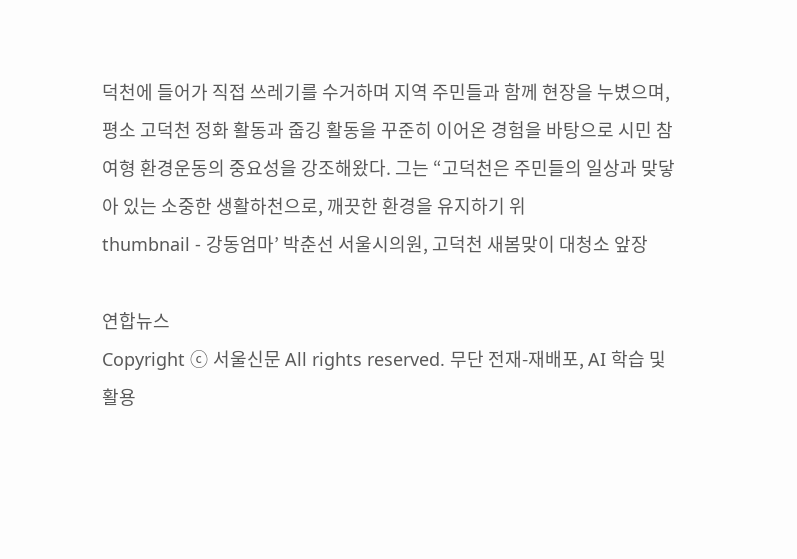덕천에 들어가 직접 쓰레기를 수거하며 지역 주민들과 함께 현장을 누볐으며, 평소 고덕천 정화 활동과 줍깅 활동을 꾸준히 이어온 경험을 바탕으로 시민 참여형 환경운동의 중요성을 강조해왔다. 그는 “고덕천은 주민들의 일상과 맞닿아 있는 소중한 생활하천으로, 깨끗한 환경을 유지하기 위
thumbnail - 강동엄마’ 박춘선 서울시의원, 고덕천 새봄맞이 대청소 앞장

연합뉴스
Copyright ⓒ 서울신문 All rights reserved. 무단 전재-재배포, AI 학습 및 활용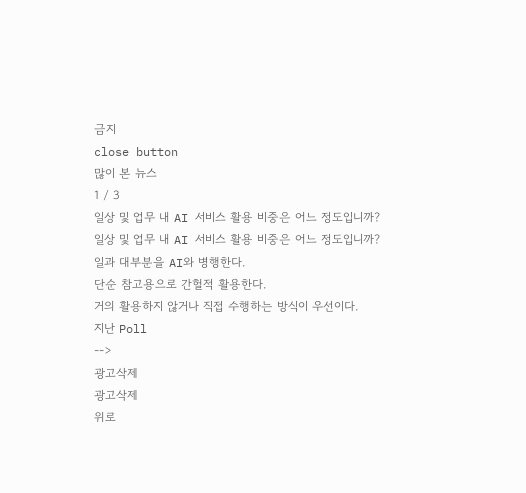금지
close button
많이 본 뉴스
1 / 3
일상 및 업무 내 AI 서비스 활용 비중은 어느 정도입니까?
일상 및 업무 내 AI 서비스 활용 비중은 어느 정도입니까?
일과 대부분을 AI와 병행한다.
단순 참고용으로 간헐적 활용한다.
거의 활용하지 않거나 직접 수행하는 방식이 우선이다.
지난 Poll
-->
광고삭제
광고삭제
위로